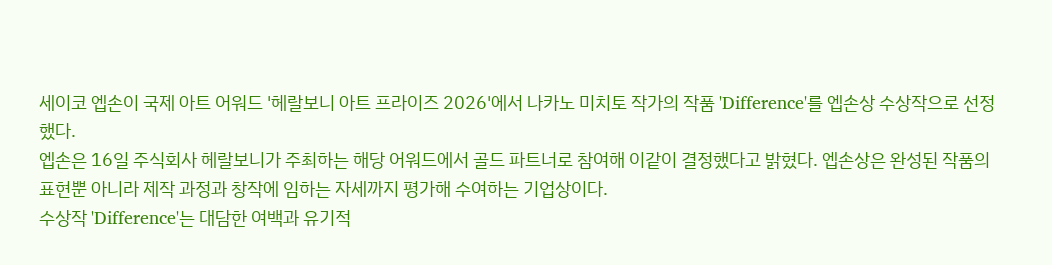세이코 엡손이 국제 아트 어워드 '헤랄보니 아트 프라이즈 2026'에서 나카노 미치토 작가의 작품 'Difference'를 엡손상 수상작으로 선정했다.
엡손은 16일 주식회사 헤랄보니가 주최하는 해당 어워드에서 골드 파트너로 참여해 이같이 결정했다고 밝혔다. 엡손상은 완성된 작품의 표현뿐 아니라 제작 과정과 창작에 임하는 자세까지 평가해 수여하는 기업상이다.
수상작 'Difference'는 대담한 여백과 유기적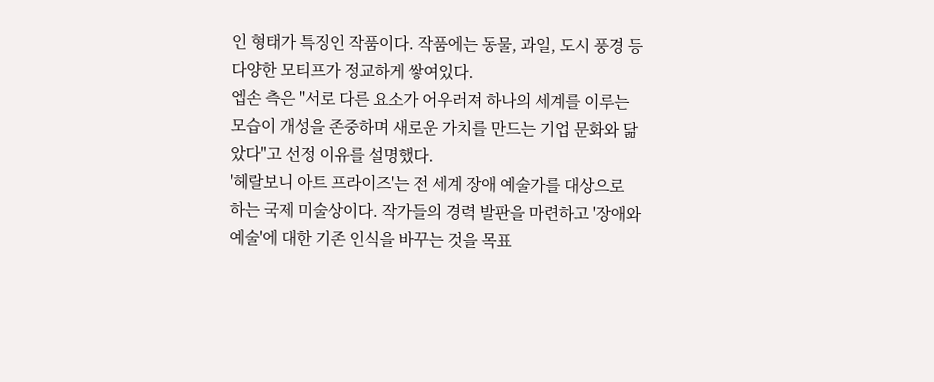인 형태가 특징인 작품이다. 작품에는 동물, 과일, 도시 풍경 등 다양한 모티프가 정교하게 쌓여있다.
엡손 측은 "서로 다른 요소가 어우러져 하나의 세계를 이루는 모습이 개성을 존중하며 새로운 가치를 만드는 기업 문화와 닮았다"고 선정 이유를 설명했다.
'헤랄보니 아트 프라이즈'는 전 세계 장애 예술가를 대상으로 하는 국제 미술상이다. 작가들의 경력 발판을 마련하고 '장애와 예술'에 대한 기존 인식을 바꾸는 것을 목표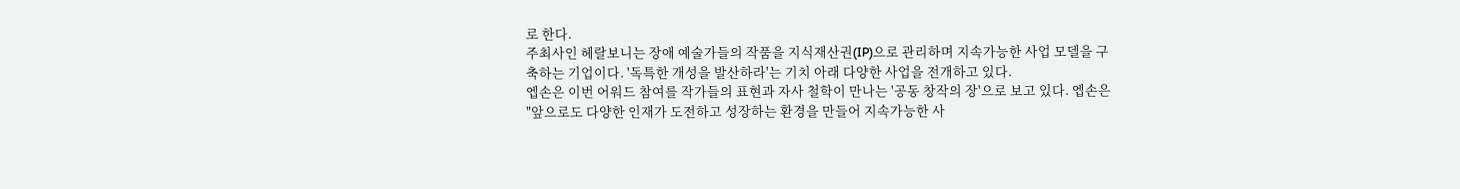로 한다.
주최사인 헤랄보니는 장애 예술가들의 작품을 지식재산권(IP)으로 관리하며 지속가능한 사업 모델을 구축하는 기업이다. '독특한 개성을 발산하라'는 기치 아래 다양한 사업을 전개하고 있다.
엡손은 이번 어워드 참여를 작가들의 표현과 자사 철학이 만나는 '공동 창작의 장'으로 보고 있다. 엡손은 "앞으로도 다양한 인재가 도전하고 성장하는 환경을 만들어 지속가능한 사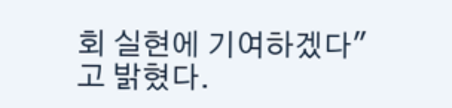회 실현에 기여하겠다"고 밝혔다.